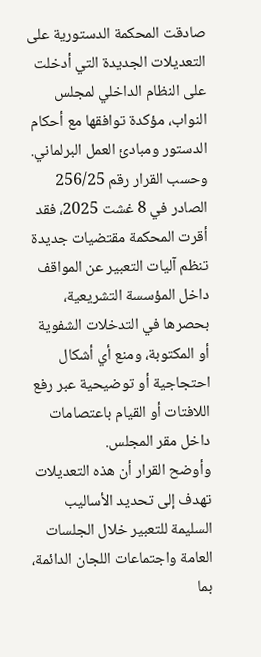صادقت المحكمة الدستورية على التعديلات الجديدة التي أدخلت على النظام الداخلي لمجلس النواب، مؤكدة توافقها مع أحكام الدستور ومبادئ العمل البرلماني.
وحسب القرار رقم 256/25 الصادر في 8 غشت 2025، فقد أقرت المحكمة مقتضيات جديدة تنظم آليات التعبير عن المواقف داخل المؤسسة التشريعية، بحصرها في التدخلات الشفوية أو المكتوبة، ومنع أي أشكال احتجاجية أو توضيحية عبر رفع اللافتات أو القيام باعتصامات داخل مقر المجلس.
وأوضح القرار أن هذه التعديلات تهدف إلى تحديد الأساليب السليمة للتعبير خلال الجلسات العامة واجتماعات اللجان الدائمة، بما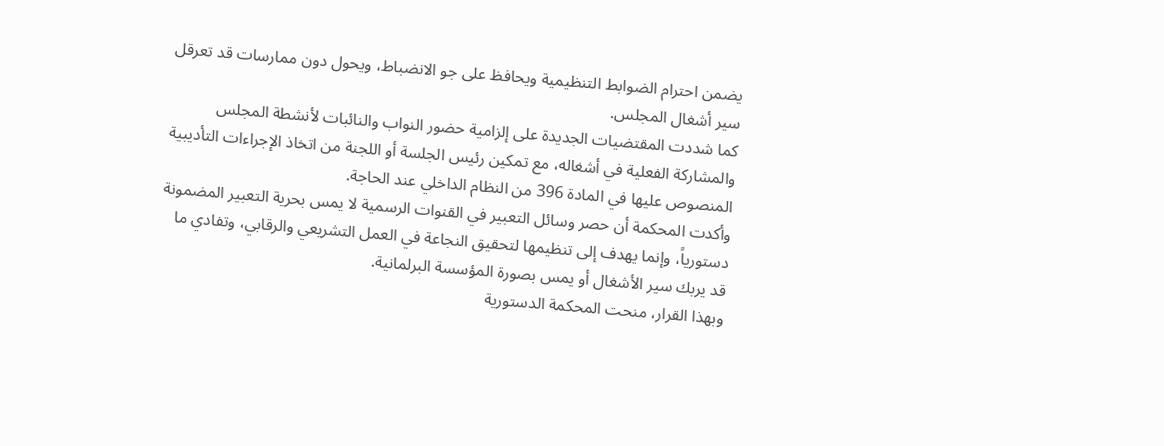يضمن احترام الضوابط التنظيمية ويحافظ على جو الانضباط، ويحول دون ممارسات قد تعرقل سير أشغال المجلس.
كما شددت المقتضيات الجديدة على إلزامية حضور النواب والنائبات لأنشطة المجلس والمشاركة الفعلية في أشغاله، مع تمكين رئيس الجلسة أو اللجنة من اتخاذ الإجراءات التأديبية المنصوص عليها في المادة 396 من النظام الداخلي عند الحاجة.
وأكدت المحكمة أن حصر وسائل التعبير في القنوات الرسمية لا يمس بحرية التعبير المضمونة دستورياً، وإنما يهدف إلى تنظيمها لتحقيق النجاعة في العمل التشريعي والرقابي، وتفادي ما قد يربك سير الأشغال أو يمس بصورة المؤسسة البرلمانية.
وبهذا القرار، منحت المحكمة الدستورية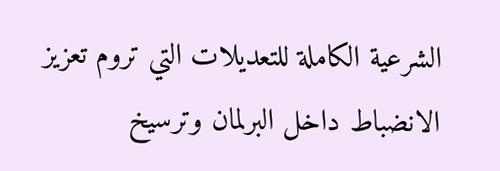الشرعية الكاملة للتعديلات التي تروم تعزيز الانضباط داخل البرلمان وترسيخ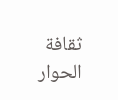ثقافة الحوار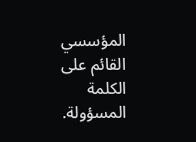المؤسسي القائم على الكلمة المسؤولة.